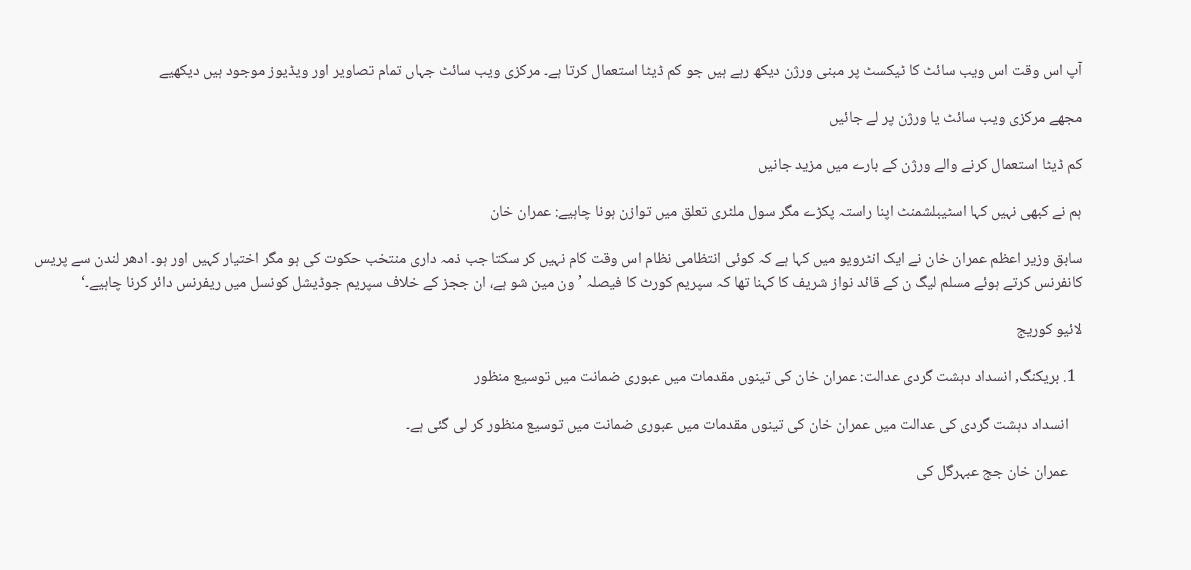آپ اس وقت اس ویب سائٹ کا ٹیکسٹ پر مبنی ورژن دیکھ رہے ہیں جو کم ڈیٹا استعمال کرتا ہے۔ مرکزی ویب سائٹ جہاں تمام تصاویر اور ویڈیوز موجود ہیں دیکھیے

مجھے مرکزی ویب سائٹ یا ورژن پر لے جائیں

کم ڈیٹا استعمال کرنے والے ورژن کے بارے میں مزید جانیں

ہم نے کبھی نہیں کہا اسٹیبلشمنٹ اپنا راستہ پکڑے مگر سول ملٹری تعلق میں توازن ہونا چاہیے: عمران خان

سابق وزیر اعظم عمران خان نے ایک انٹرویو میں کہا ہے کہ کوئی انتظامی نظام اس وقت کام نہیں کر سکتا جب ذمہ داری منتخب حکوت کی ہو مگر اختیار کہیں اور ہو۔ ادھر لندن سے پریس کانفرنس کرتے ہوئے مسلم لیگ ن کے قائد نواز شریف کا کہنا تھا کہ سپریم کورٹ کا فیصلہ ’ون مین شو ہے، ان ججز کے خلاف سپریم جوڈیشل کونسل میں ریفرنس دائر کرنا چاہیے۔‘

لائیو کوریج

  1. بریکنگ, انسداد دہشت گردی عدالت: عمران خان کی تینوں مقدمات میں عبوری ضمانت میں توسیع منظور

    انسداد دہشت گردی کی عدالت میں عمران خان کی تینوں مقدمات میں عبوری ضمانت میں توسیع منظور کر لی گئی ہے۔

    عمران خان جج عبہرگل کی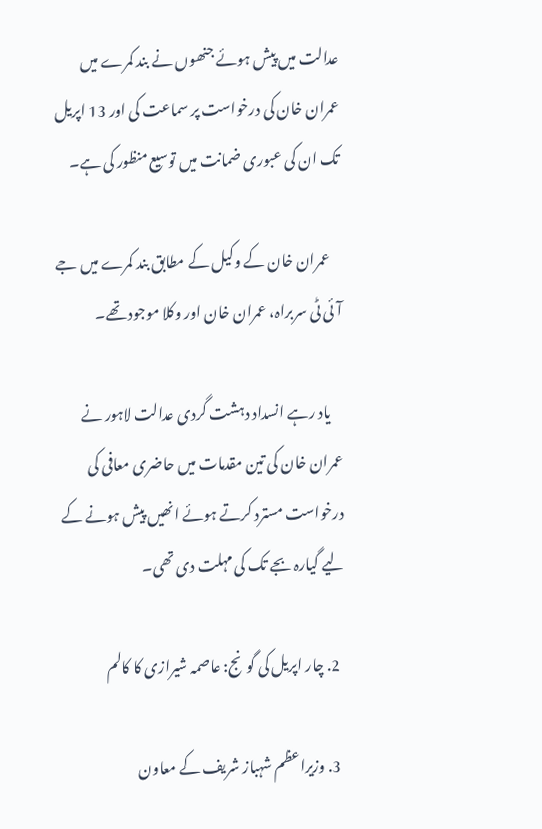عدالت میں پیش ہوئے جنھوں نے بند کمرے میں عمران خان کی درخواست پر سماعت کی اور 13 اپریل تک ان کی عبوری ضمانت میں توسیع منظور کی ہے۔

    عمران خان کے وکیل کے مطابق بند کمرے میں جے آئی ٹی سربراہ، عمران خان اور وکلا موجود تھے۔

    یاد رہے انسداد دہشت گردی عدالت لاہور نے عمران خان کی تین مقدمات میں حاضری معافی کی درخواست مسترد کرتے ہوئے انھیں پیش ہونے کے لیے گیارہ بجے تک کی مہلت دی تھی۔

  2. چار اپریل کی گونج: عاصمہ شیرازی کا کالم

  3. وزیراعظم شہباز شریف کے معاون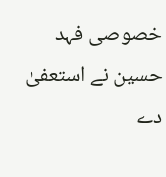خصوصی فہد حسین نے استعفیٰ دے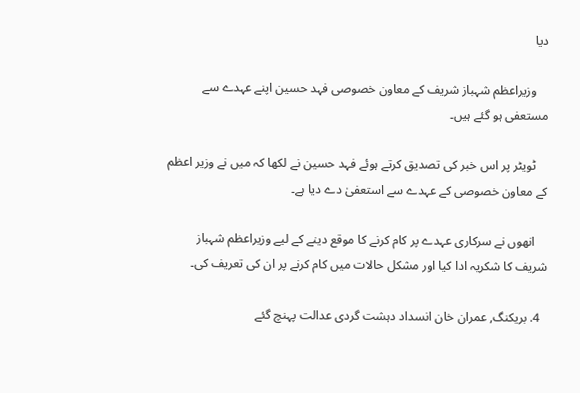دیا

    وزیراعظم شہباز شریف کے معاون خصوصی فہد حسین اپنے عہدے سے مستعفی ہو گئے ہیں۔

    ٹویٹر پر اس خبر کی تصدیق کرتے ہوئے فہد حسین نے لکھا کہ میں نے وزیر اعظم کے معاون خصوصی کے عہدے سے استعفیٰ دے دیا ہے۔

    انھوں نے سرکاری عہدے پر کام کرنے کا موقع دینے کے لیے وزیراعظم شہباز شریف کا شکریہ ادا کیا اور مشکل حالات میں کام کرنے پر ان کی تعریف کی۔

  4. بریکنگ, عمران خان انسداد دہشت گردی عدالت پہنچ گئے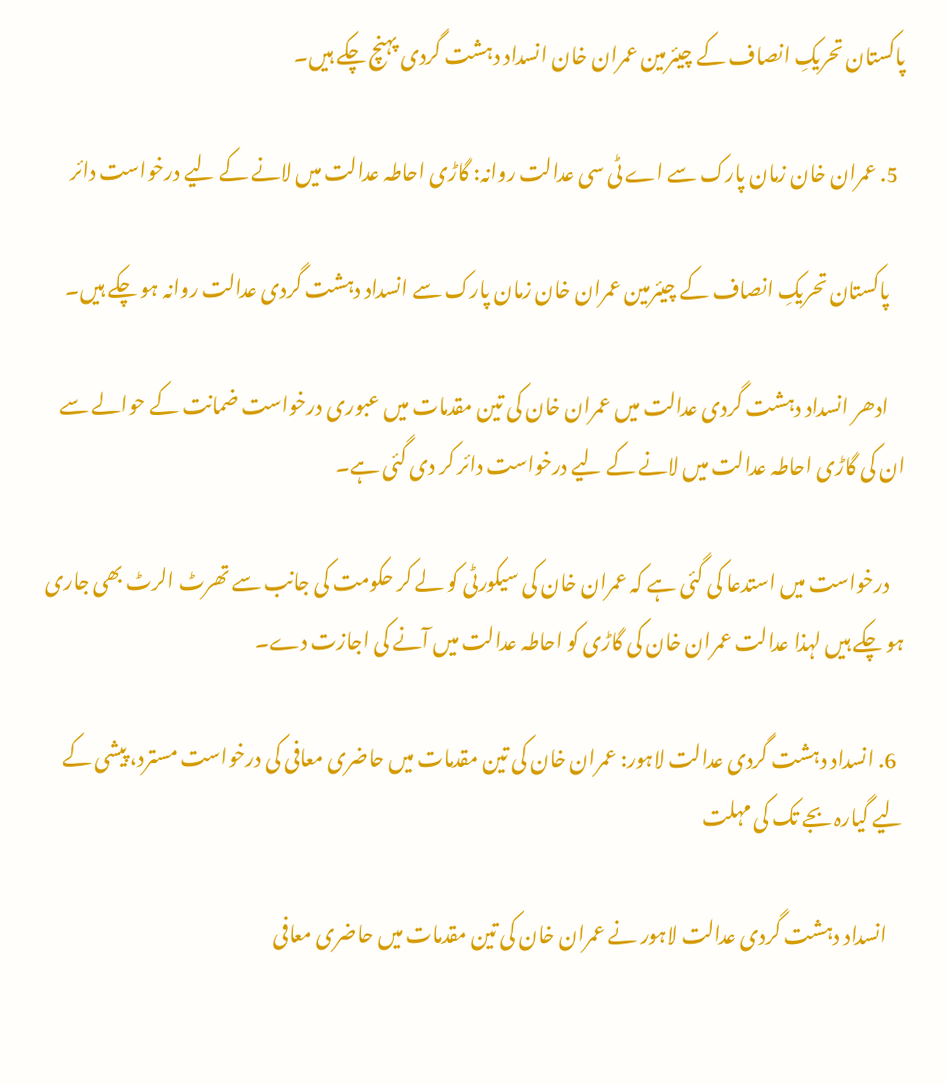پاکستان تحریکِ انصاف کے چیئرمین عمران خان انسداد دہشت گردی پہنچ چکے ہیں۔

  5. عمران خان زمان پارک سے اے ٹی سی عدالت روانہ: گاڑی احاطہ عدالت میں لانے کے لیے درخواست دائر

    پاکستان تحریکِ انصاف کے چیئرمین عمران خان زمان پارک سے انسداد دہشت گردی عدالت روانہ ہو چکے ہیں۔

    ادھر انسداد دہشت گردی عدالت میں عمران خان کی تین مقدمات میں عبوری درخواست ضمانت کے حوالے سے ان کی گاڑی احاطہ عدالت میں لانے کے لیے درخواست دائر کر دی گئی ہے۔

    درخواست میں استدعا کی گئی ہے کہ عمران خان کی سیکورٹی کو لے کر حکومت کی جانب سے تھرٹ الرٹ بھی جاری ہو چکے ہیں لہذا عدالت عمران خان کی گاڑی کو احاطہ عدالت میں آنے کی اجازت دے۔

  6. انسداد دہشت گردی عدالت لاہور: عمران خان کی تین مقدمات میں حاضری معافی کی درخواست مسترد، پیشی کے لیے گیارہ بجے تک کی مہلت

    انسداد دہشت گردی عدالت لاہور نے عمران خان کی تین مقدمات میں حاضری معافی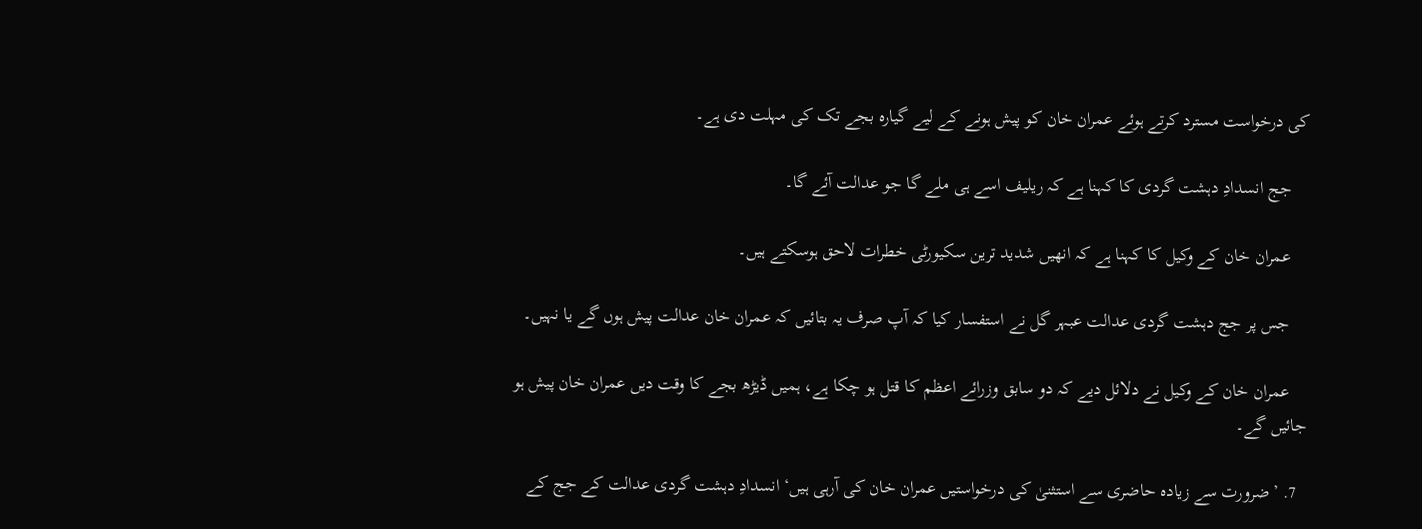کی درخواست مسترد کرتے ہوئے عمران خان کو پیش ہونے کے لیے گیارہ بجے تک کی مہلت دی ہے۔

    جج انسدادِ دہشت گردی کا کہنا ہے کہ ریلیف اسے ہی ملے گا جو عدالت آئے گا۔

    عمران خان کے وکیل کا کہنا ہے کہ انھیں شدید ترین سکیورٹی خطرات لاحق ہوسکتے ہیں۔

    جس پر جج دہشت گردی عدالت عبہر گل نے استفسار کیا کہ آپ صرف یہ بتائیں کہ عمران خان عدالت پیش ہوں گے یا نہیں۔

    عمران خان کے وکیل نے دلائل دیے کہ دو سابق وزرائے اعظم کا قتل ہو چکا ہے، ہمیں ڈیڑھ بجے کا وقت دیں عمران خان پیش ہو جائیں گے۔

  7. ’ضرورت سے زیادہ حاضری سے استثنیٰ کی درخواستیں عمران خان کی آرہی ہیں‘ انسدادِ دہشت گردی عدالت کے جج کے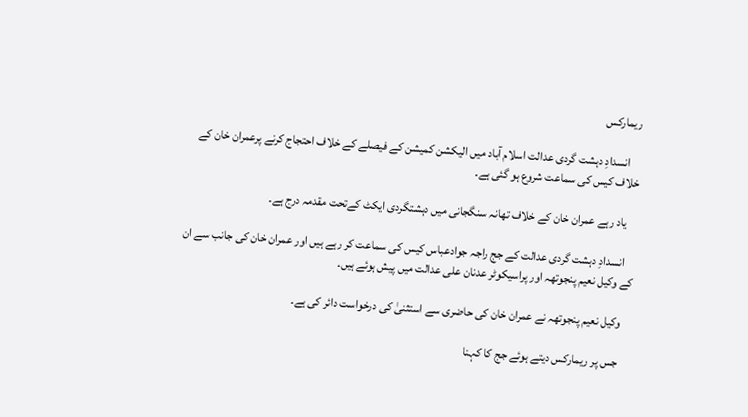ریمارکس

    انسدادِ دہشت گردی عدالت اسلام آباد میں الیکشن کمیشن کے فیصلے کے خلاف احتجاج کرنے پرعمران خان کے خلاف کیس کی سماعت شروع ہو گئی ہے۔

    یاد رہے عمران خان کے خلاف تھانہ سنگجانی میں دہشتگردی ایکٹ کےتحت مقدمہ درج ہے۔

    انسدادِ دہشت گردی عدالت کے جج راجہ جوادعباس کیس کی سماعت کر رہے ہیں اور عمران خان کی جانب سے ان کے وکیل نعیم پنجوتھہ اور پراسیکوٹر عدنان علی عدالت میں پیش ہوئے ہیں۔

    وکیل نعیم پنجوتھہ نے عمران خان کی حاضری سے استثنیٰ کی درخواست دائر کی ہے۔

    جس پر ریمارکس دیتے ہوئے جج کا کہنا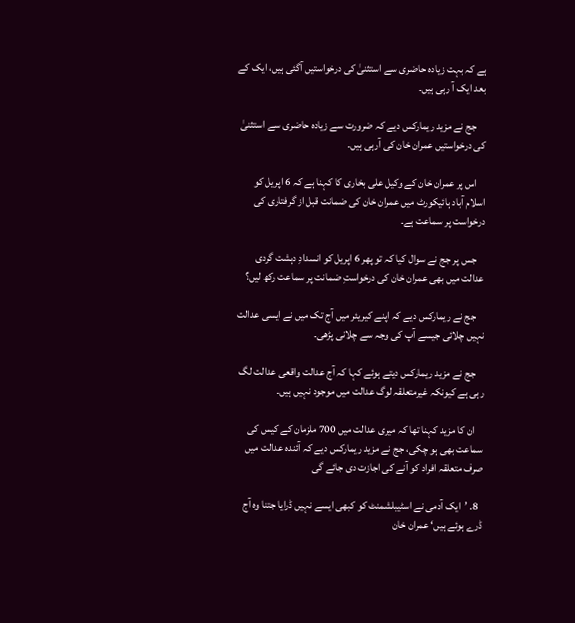ہے کہ بہت زیادہ حاضری سے استثنیٰ کی درخواستیں آگئی ہیں، ایک کے بعد ایک آ رہی ہیں۔

    جج نے مزید ریمارکس دیے کہ ضرورت سے زیادہ حاضری سے استثنیٰ کی درخواستیں عمران خان کی آرہی ہیں۔

    اس پر عمران خان کے وکیل علی بخاری کا کہنا ہے کہ 6 اپریل کو اسلام آباد ہائیکورٹ میں عمران خان کی ضمانت قبل از گرفتاری کی درخواست پر سماعت ہے۔

    جس پر جج نے سوال کیا کہ تو پھر 6 اپریل کو انسدادِ دہشت گردی عدالت میں بھی عمران خان کی درخواستِ ضمانت پر سماعت رکھ لیں؟

    جج نے ریمارکس دیے کہ اپنے کیریئر میں آج تک میں نے ایسی عدالت نہیں چلائی جیسے آپ کی وجہ سے چلانی پڑھی۔

    جج نے مزید ریمارکس دیتے ہوئے کہا کہ آج عدالت واقعی عدالت لگ رہی ہے کیونکہ غیرمتعلقہ لوگ عدالت میں موجود نہیں ہیں۔

    ان کا مزید کہنا تھا کہ میری عدالت میں 700 ملزمان کے کیس کی سماعت بھی ہو چکی، جج نے مزید ریمارکس دیے کہ آئندہ عدالت میں صرف متعلقہ افراد کو آنے کی اجازت دی جائے گی

  8. ’ایک آدمی نے اسٹیبلشمنٹ کو کبھی ایسے نہیں ڈرایا جتنا وہ آج ڈرے ہوئے ہیں‘ عمران خان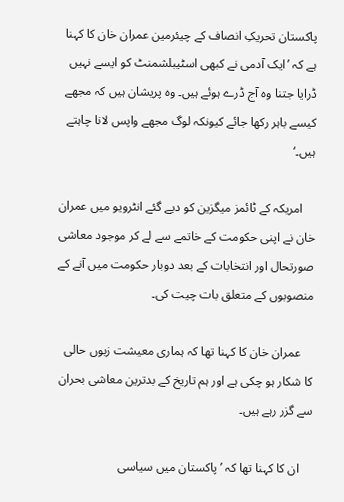پاکستان تحریکِ انصاف کے چیئرمین عمران خان کا کہنا ہے کہ ’ایک آدمی نے کبھی اسٹیبلشمنٹ کو ایسے نہیں ڈرایا جتنا وہ آج ڈرے ہوئے ہیں۔ وہ پریشان ہیں کہ مجھے کیسے باہر رکھا جائے کیونکہ لوگ مجھے واپس لانا چاہتے ہیں۔‘

    امریکہ کے ٹائمز میگزین کو دیے گئے انٹرویو میں عمران خان نے اپنی حکومت کے خاتمے سے لے کر موجود معاشی صورتحال اور انتخابات کے بعد دوبار حکومت میں آنے کے منصوبوں کے متعلق بات چیت کی۔

    عمران خان کا کہنا تھا کہ ہماری معیشت زبوں حالی کا شکار ہو چکی ہے اور ہم تاریخ کے بدترین معاشی بحران سے گزر رہے ہیں۔

    ان کا کہنا تھا کہ ’پاکستان میں سیاسی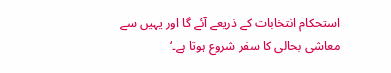استحکام انتخابات کے ذریعے آئے گا اور یہیں سے معاشی بحالی کا سفر شروع ہوتا ہے۔‘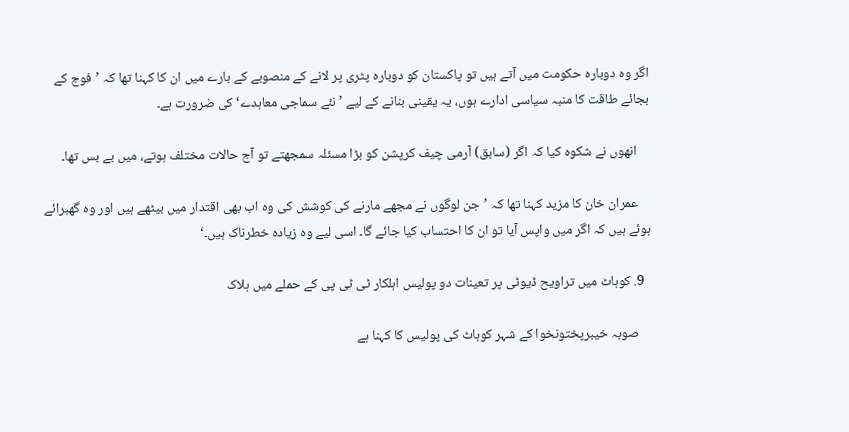اگر وہ دوبارہ حکومت میں آتے ہیں تو پاکستان کو دوبارہ پٹری پر لانے کے منصوبے کے بارے میں ان کا کہنا تھا کہ ’فوج کے بجائے طاقت کا منبہ سیاسی ادارے ہوں، یہ یقینی بنانے کے لیے ’نئے سماجی معاہدے‘ کی ضرورت ہے۔

    انھوں نے شکوہ کیا کہ اگر (سابق) آرمی چیف کرپشن کو بڑا مسئلہ سمجھتے تو آج حالات مختلف ہوتے، میں بے بس تھا۔

    عمران خان کا مزید کہنا تھا کہ ’جن لوگوں نے مجھے مارنے کی کوشش کی وہ اب بھی اقتدار میں بیٹھے ہیں اور وہ گھبرائے ہوئے ہیں کہ اگر میں واپس آیا تو ان کا احتساب کیا جائے گا۔ اسی لیے وہ زیادہ خطرناک ہیں۔‘

  9. کوہاٹ میں تراویح ڈیوٹی پر تعینات دو پولیس اہلکار ٹی ٹی پی کے حملے میں ہلاک

    صوبہ خیبرپختونخوا کے شہر کوہاٹ کی پولیس کا کہنا ہے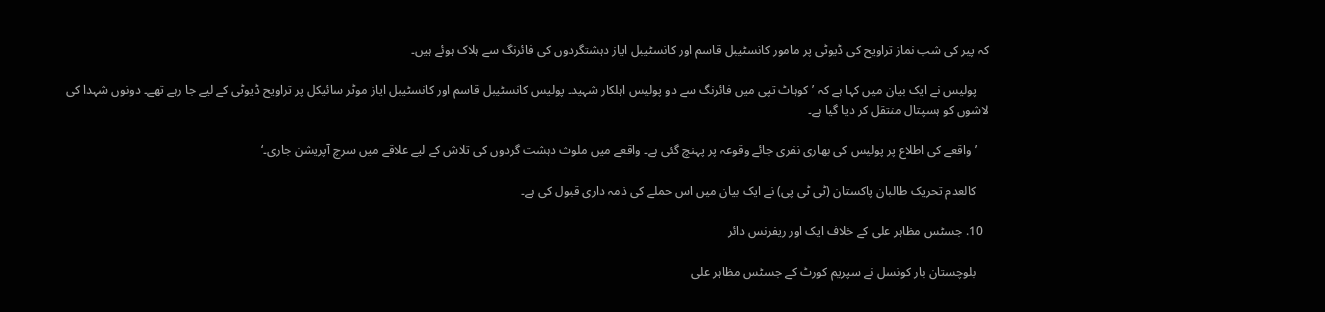کہ پیر کی شب نماز تراویح کی ڈیوٹی پر مامور کانسٹیبل قاسم اور کانسٹیبل ایاز دہشتگردوں کی فائرنگ سے ہلاک ہوئے ہیں۔

    پولیس نے ایک بیان میں کہا ہے کہ ’کوہاٹ تپی میں فائرنگ سے دو پولیس اہلکار شہید۔ پولیس کانسٹیبل قاسم اور کانسٹیبل ایاز موٹر سائیکل پر تراویح ڈیوٹی کے لیے جا رہے تھے۔ دونوں شہدا کی لاشوں کو ہسپتال منتقل کر دیا گیا ہے۔

    ’واقعے کی اطلاع پر پولیس کی بھاری نفری جائے وقوعہ پر پہنچ گئی ہے۔ واقعے میں ملوث دہشت گردوں کی تلاش کے لیے علاقے میں سرچ آپریشن جاری۔‘

    کالعدم تحریک طالبان پاکستان (ٹی ٹی پی) نے ایک بیان میں اس حملے کی ذمہ داری قبول کی ہے۔

  10. جسٹس مظاہر علی کے خلاف ایک اور ریفرنس دائر

    بلوچستان بار کونسل نے سپریم کورٹ کے جسٹس مظاہر علی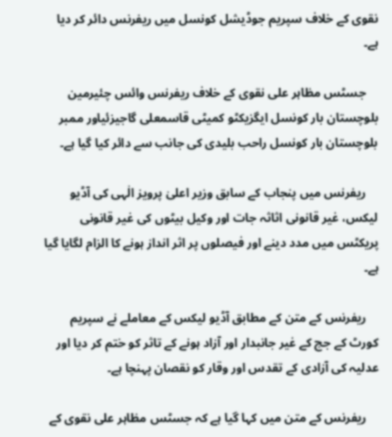نقوی کے خلاف سپریم جوڈیشل کونسل میں ریفرنس دائر کر دیا ہے۔

    جسٹس مظاہر علی نقوی کے خلاف ریفرنس وائس چئیرمین بلوچستان بار کونسل ایگزیکٹو کمیٹی قاسمعلی گاجیزئیاور ممبر بلوچستان بار کونسل راحب بلیدی کی جانب سے دائر کیا گیا ہے۔

    ریفرنس میں پنجاب کے سابق وزیر اعلیٰ پرویز الٰہی کی آڈیو لیکس، غیر قانونی اثاثہ جات اور وکیل بیٹوں کی غیر قانونی پریکٹس میں مدد دینے اور فیصلوں پر اثر انداز ہونے کا الزام لگایا گیا ہے۔

    ریفرنس کے متن کے مطابق آڈیو لیکس کے معاملے نے سپریم کورٹ کے جج کے غیر جانبدار اور آزاد ہونے کے تاثر کو ختم کر دیا اور عدلیہ کی آزادی کے تقدس اور وقار کو نقصان پہنچا ہے۔

    ریفرنس کے متن میں کہا گیا ہے کہ جسٹس مظاہر علی نقوی کے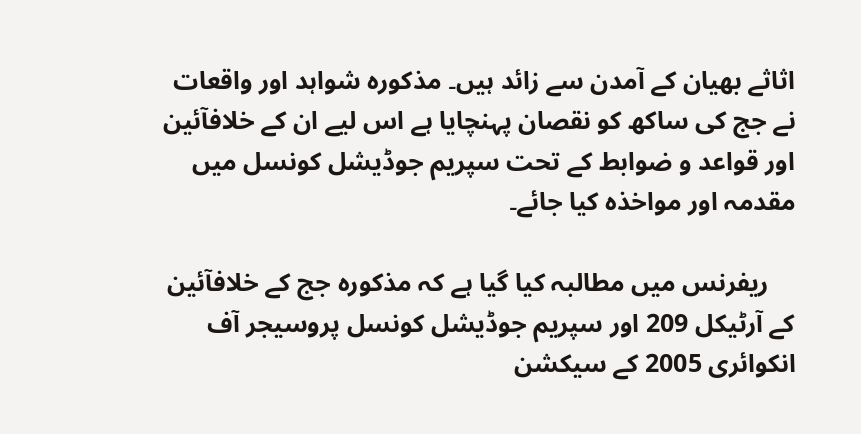اثاثے بھیان کے آمدن سے زائد ہیں۔ مذکورہ شواہد اور واقعات نے جج کی ساکھ کو نقصان پہنچایا ہے اس لیے ان کے خلافآئین اور قواعد و ضوابط کے تحت سپریم جوڈیشل کونسل میں مقدمہ اور مواخذہ کیا جائے۔

    ریفرنس میں مطالبہ کیا گیا ہے کہ مذکورہ جج کے خلافآئین کے آرٹیکل 209 اور سپریم جوڈیشل کونسل پروسیجر آف انکوائری 2005 کے سیکشن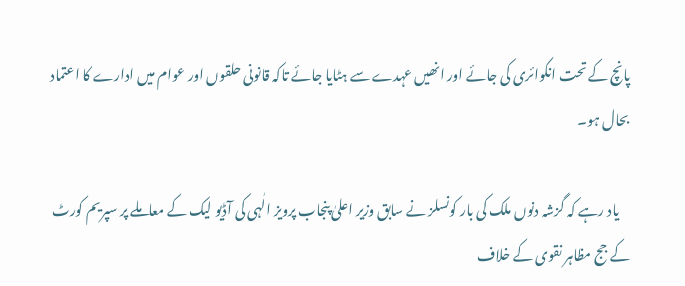پانچ کے تحت انکوائری کی جائے اور انھیں عہدے سے ہٹایا جائے تاکہ قانونی حلقوں اور عوام میں ادارے کا اعتماد بحال ہو۔

    یاد رہے کہ گزشہ دنوں ملک کی بار کونسلز نے سابق وزیر اعلیٰ پنجاب پرویز الٰہی کی آڈیو لیک کے معاملے پر سپریم کورٹ کے جج مظاہر نقوی کے خلاف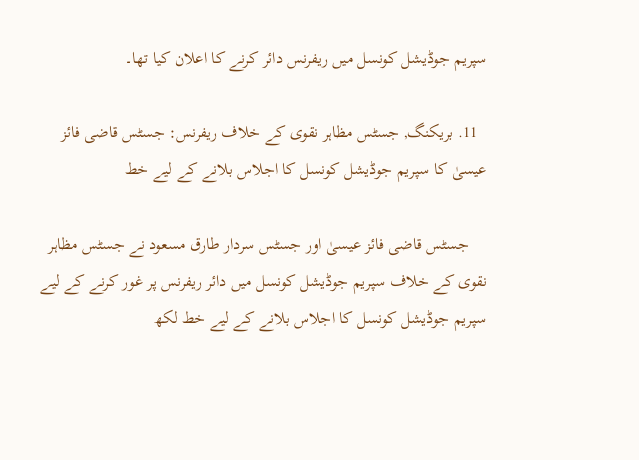سپریم جوڈیشل کونسل میں ریفرنس دائر کرنے کا اعلان کیا تھا۔

  11. بریکنگ, جسٹس مظاہر نقوی کے خلاف ریفرنس: جسٹس قاضی فائز عیسیٰ کا سپریم جوڈیشل کونسل کا اجلاس بلانے کے لیے خط

    جسٹس قاضی فائز عیسیٰ اور جسٹس سردار طارق مسعود نے جسٹس مظاہر نقوی کے خلاف سپریم جوڈیشل کونسل میں دائر ریفرنس پر غور کرنے کے لیے سپریم جوڈیشل کونسل کا اجلاس بلانے کے لیے خط لکھ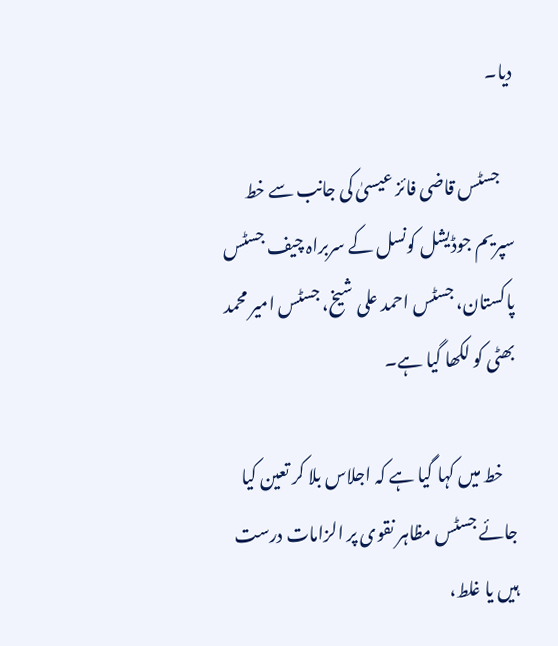دیا۔

    جسٹس قاضی فائز عیسیٰ کی جانب سے خط سپریم جوڈیشل کونسل کے سربراہ چیف جسٹس پاکستان، جسٹس احمد علی شیخ، جسٹس امیر محمد بھٹی کو لکھا گیا ہے۔

    خط میں کہا گیا ہے کہ اجلاس بلا کر تعین کیا جائے جسٹس مظاہر نقوی پر الزامات درست ہیں یا غلط،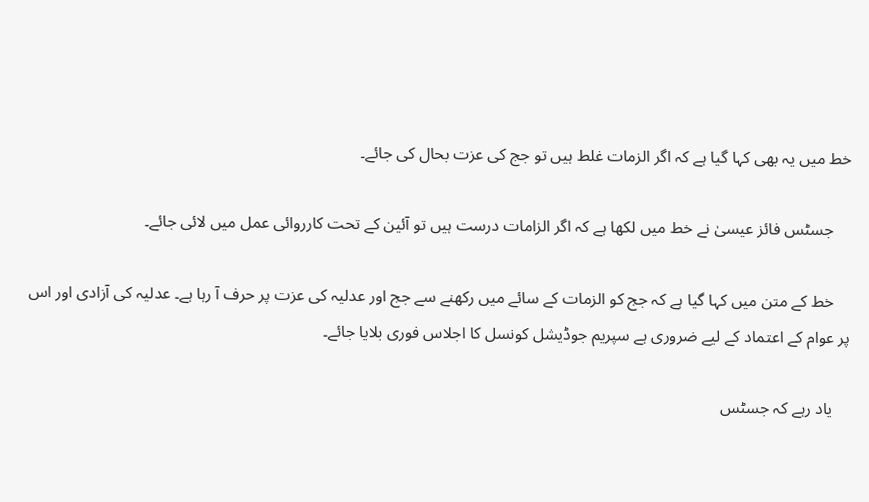خط میں یہ بھی کہا گیا ہے کہ اگر الزمات غلط ہیں تو جج کی عزت بحال کی جائے۔

    جسٹس فائز عیسیٰ نے خط میں لکھا ہے کہ اگر الزامات درست ہیں تو آئین کے تحت کارروائی عمل میں لائی جائے۔

    خط کے متن میں کہا گیا ہے کہ جج کو الزمات کے سائے میں رکھنے سے جج اور عدلیہ کی عزت پر حرف آ رہا ہے۔ عدلیہ کی آزادی اور اس پر عوام کے اعتماد کے لیے ضروری ہے سپریم جوڈیشل کونسل کا اجلاس فوری بلایا جائے۔

    یاد رہے کہ جسٹس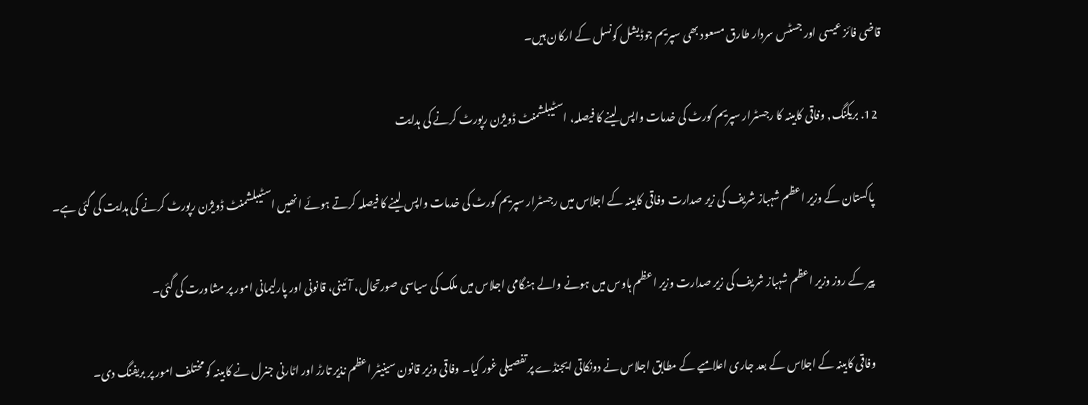قاضی فائز عیسی اور جسٹس سردار طارق مسعود بھی سپریم جوڈیشل کونسل کے ارکان ہیں۔

  12. بریکنگ, وفاقی کابینہ کا رجسٹرار سپریم کورٹ کی خدمات واپس لینے کا فیصلہ، اسٹیبلشمنٹ ڈویژن رپورٹ کرنے کی ہدایت

    پاکستان کے وزیر اعظم شہباز شریف کی زیر صدارت وفاقی کابینہ کے اجلاس میں رجسٹرار سپریم کورٹ کی خدمات واپس لینے کا فیصلہ کرتے ہوئے انھیں اسٹیبلشمنٹ ڈویژن رپورٹ کرنے کی ہدایت کی گئی ہے۔

    پیر کے روز وزیر اعظم شہباز شریف کی زیر صدارت وزیر اعظم ہاوس میں ہونے والے ہنگامی اجلاس میں ملک کی سیاسی صورتحال، آئینی، قانونی اور پارلیمانی امور پر مشاورت کی گئی۔

    وفاقی کابینہ کے اجلاس کے بعد جاری اعلامیے کے مطابق اجلاس نے دونکاتی ایجنڈے پر تفصیلی غور کیا۔ وفاقی وزیر قانون سینیٹر اعظم نذیر تارڑ اور اٹارنی جنرل نے کابینہ کو مختلف امور پر بریفنگ دی۔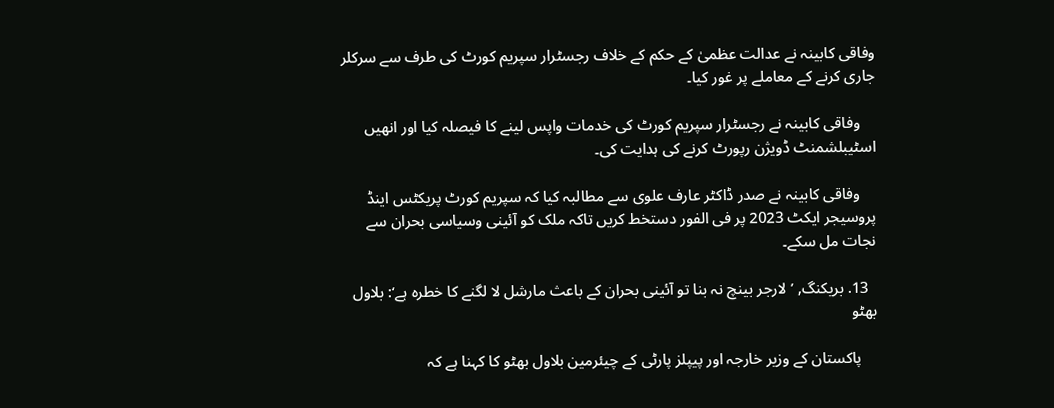وفاقی کابینہ نے عدالت عظمیٰ کے حکم کے خلاف رجسٹرار سپریم کورٹ کی طرف سے سرکلر جاری کرنے کے معاملے پر غور کیا۔

    وفاقی کابینہ نے رجسٹرار سپریم کورٹ کی خدمات واپس لینے کا فیصلہ کیا اور انھیں اسٹیبلشمنٹ ڈویژن رپورٹ کرنے کی ہدایت کی۔

    وفاقی کابینہ نے صدر ڈاکٹر عارف علوی سے مطالبہ کیا کہ سپریم کورٹ پریکٹس اینڈ پروسیجر ایکٹ 2023 پر فی الفور دستخط کریں تاکہ ملک کو آئینی وسیاسی بحران سے نجات مل سکے۔

  13. بریکنگ, ’لارجر بینچ نہ بنا تو آئینی بحران کے باعث مارشل لا لگنے کا خطرہ ہے‘: بلاول بھٹو

    پاکستان کے وزیر خارجہ اور پیپلز پارٹی کے چیئرمین بلاول بھٹو کا کہنا ہے کہ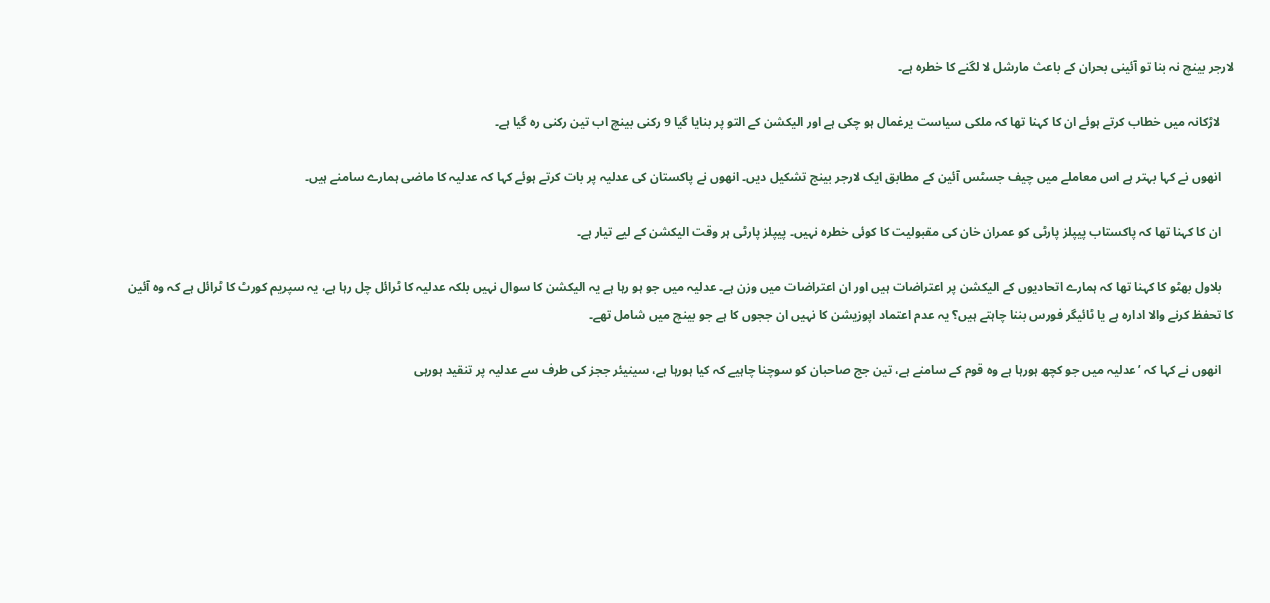لارجر بینچ نہ بنا تو آئینی بحران کے باعث مارشل لا لگنے کا خطرہ ہے۔

    لاڑکانہ میں خطاب کرتے ہوئے ان کا کہنا تھا کہ ملکی سیاست یرغمال ہو چکی ہے اور الیکشن کے التو پر بنایا گیا 9 رکنی بینچ اب تین رکنی رہ گیا ہے۔

    انھوں نے کہا بہتر ہے اس معاملے میں چیف جسٹس آئین کے مطابق ایک لارجر بینج تشکیل دیں۔ انھوں نے پاکستان کی عدلیہ پر بات کرتے ہوئے کہا کہ عدلیہ کا ماضی ہمارے سامنے ہیں۔

    ان کا کہنا تھا کہ پاکستاب پیپلز پارٹی کو عمران خان کی مقبولیت کا کوئی خطرہ نہیں۔ پیپلز پارٹی ہر وقت الیکشن کے لیے تیار ہے۔

    بلاول بھٹو کا کہنا تھا کہ ہمارے اتحادیوں کے الیکشن پر اعتراضات ہیں اور ان اعتراضات میں وزن ہے۔ عدلیہ میں جو ہو رہا ہے یہ الیکشن کا سوال نہیں بلکہ عدلیہ کا ٹرائل چل رہا ہے، یہ سپریم کورٹ کا ٹرائل ہے کہ وہ آئین کا تحفظ کرنے والا ادارہ ہے یا ٹائیگر فورس بننا چاہتے ہیں؟ یہ عدم اعتماد اپوزیشن کا نہیں ان ججوں کا ہے جو بینچ میں شامل تھے۔

    انھوں نے کہا کہ ’عدلیہ میں جو کچھ ہورہا ہے وہ قوم کے سامنے ہے، تین جج صاحبان کو سوچنا چاہیے کہ کیا ہورہا ہے، سینیئر ججز کی طرف سے عدلیہ پر تنقید ہورہی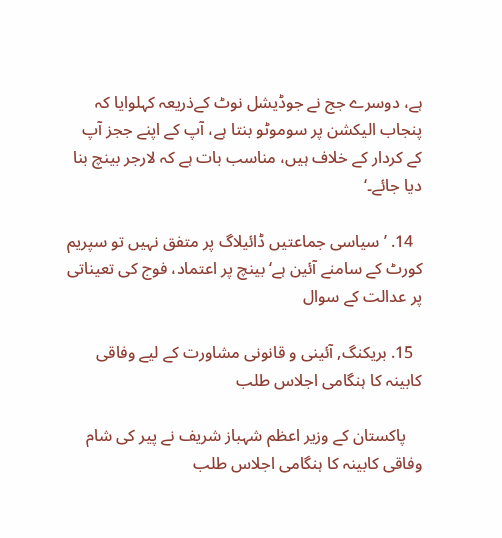ہے، دوسرے جج نے جوڈیشل نوٹ کےذریعہ کہلوایا کہ پنجاب الیکشن پر سوموٹو بنتا ہے، آپ کے اپنے ججز آپ کے کردار کے خلاف ہیں، مناسب بات ہے کہ لارجر بینچ بنا دیا جائے۔‘

  14. ’سیاسی جماعتیں ڈائیلاگ پر متفق نہیں تو سپریم کورٹ کے سامنے آئین ہے‘ بینچ پر اعتماد، فوج کی تعیناتی پر عدالت کے سوال

  15. بریکنگ, آئینی و قانونی مشاورت کے لیے وفاقی کابینہ کا ہنگامی اجلاس طلب

    پاکستان کے وزیر اعظم شہباز شریف نے پیر کی شام وفاقی کابینہ کا ہنگامی اجلاس طلب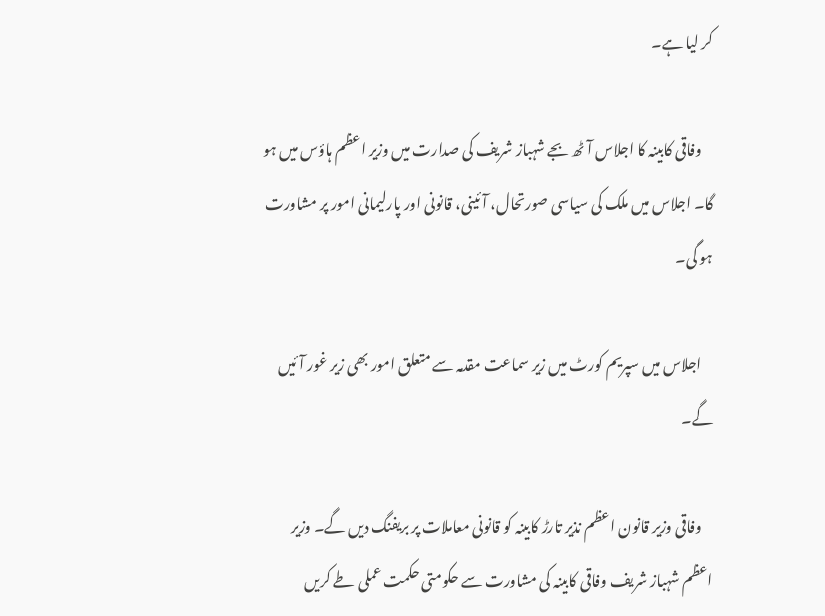کر لیا ہے۔

    وفاقی کابینہ کا اجلاس آٹھ بجے شہباز شریف کی صدارت میں وزیر اعظم ہاؤس میں ہو گا۔ اجلاس میں ملک کی سیاسی صورتحال، آئینی، قانونی اور پارلیمانی امور پر مشاورت ہو گی۔

    اجلاس میں سپریم کورٹ میں زیر سماعت مقدمہ سے متعلق امور بھی زیر غور آئیں گے۔

    وفاقی وزیر قانون اعظم نذیر تارڑ کابینہ کو قانونی معاملات پر بریفنگ دیں گے۔ وزیر اعظم شہباز شریف وفاقی کابینہ کی مشاورت سے حکومتی حکمت عملی طے کریں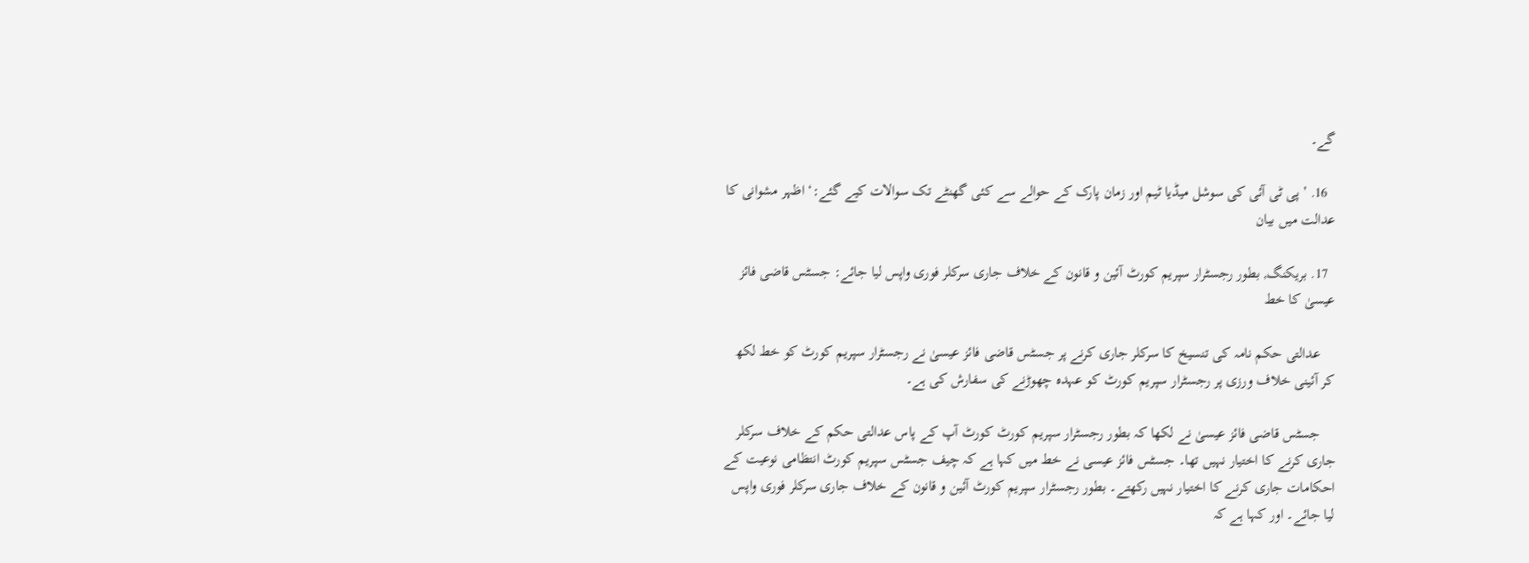گے۔

  16. ’پی ٹی آئی کی سوشل میڈیا ٹیم اور زمان پارک کے حوالے سے کئی گھنٹے تک سوالات کیے گئے:‘ اظہر مشوانی کا عدالت میں بیان

  17. بریکنگ, بطور رجسٹرار سپریم کورٹ آئین و قانون کے خلاف جاری سرکلر فوری واپس لیا جائے: جسٹس قاضی فائز عیسیٰ کا خط

    عدالتی حکم نامہ کی تنسیخ کا سرکلر جاری کرنے پر جسٹس قاضی فائز عیسیٰ نے رجسٹرار سپریم کورٹ کو خط لکھ کر آئینی خلاف ورزی پر رجسٹرار سپریم کورٹ کو عہدہ چھوڑنے کی سفارش کی ہے۔

    جسٹس قاضی فائز عیسیٰ نے لکھا کہ بطور رجسٹرار سپریم کورٹ کورٹ آپ کے پاس عدالتی حکم کے خلاف سرکلر جاری کرنے کا اختیار نہیں تھا۔ جسٹس فائز عیسی نے خط میں کہا ہے کہ چیف جسٹس سپریم کورٹ انتظامی نوعیت کے احکامات جاری کرنے کا اختیار نہیں رکھتے۔ بطور رجسٹرار سپریم کورٹ آئین و قانون کے خلاف جاری سرکلر فوری واپس لیا جائے۔ اور کہا ہے کہ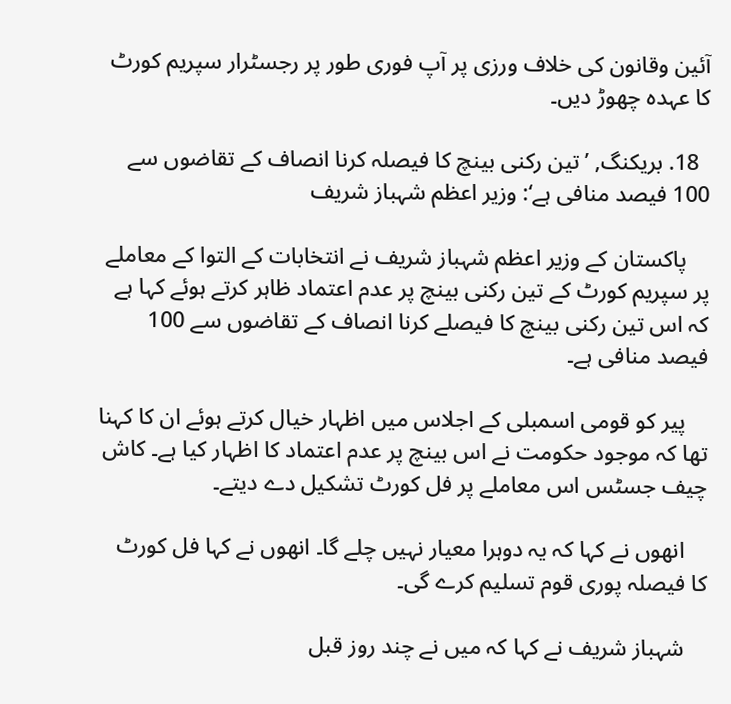آئین وقانون کی خلاف ورزی پر آپ فوری طور پر رجسٹرار سپریم کورٹ کا عہدہ چھوڑ دیں۔

  18. بریکنگ, ’تین رکنی بینچ کا فیصلہ کرنا انصاف کے تقاضوں سے 100 فیصد منافی ہے‘: وزیر اعظم شہباز شریف

    پاکستان کے وزیر اعظم شہباز شریف نے انتخابات کے التوا کے معاملے پر سپریم کورٹ کے تین رکنی بینچ پر عدم اعتماد ظاہر کرتے ہوئے کہا ہے کہ اس تین رکنی بینچ کا فیصلے کرنا انصاف کے تقاضوں سے 100 فیصد منافی ہے۔

    پیر کو قومی اسمبلی کے اجلاس میں اظہار خیال کرتے ہوئے ان کا کہنا تھا کہ موجود حکومت نے اس بینچ پر عدم اعتماد کا اظہار کیا ہے۔ کاش چیف جسٹس اس معاملے پر فل کورٹ تشکیل دے دیتے۔

    انھوں نے کہا کہ یہ دوہرا معیار نہیں چلے گا۔ انھوں نے کہا فل کورٹ کا فیصلہ پوری قوم تسلیم کرے گی۔

    شہباز شریف نے کہا کہ میں نے چند روز قبل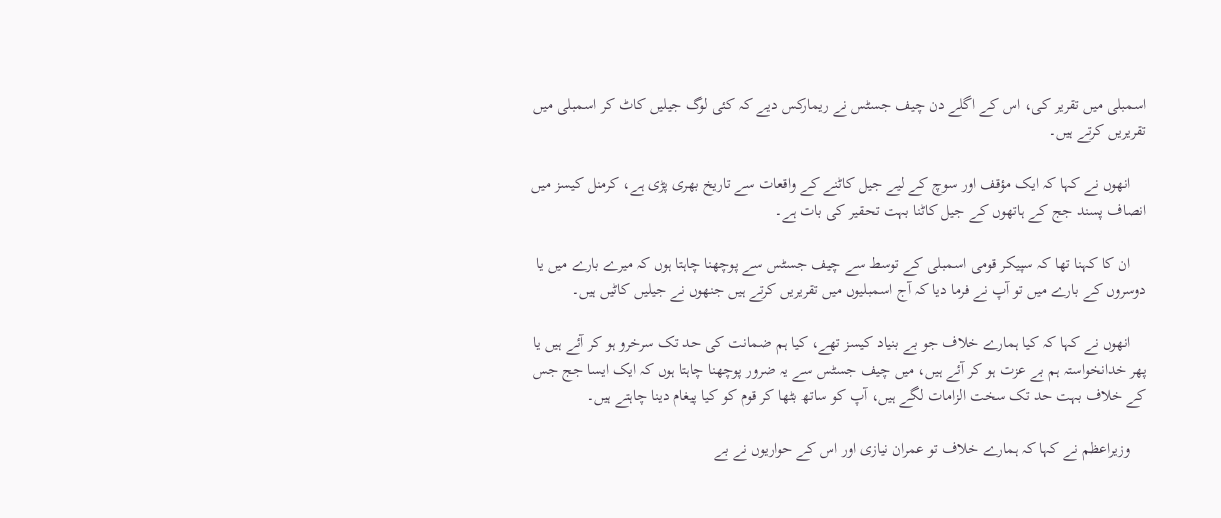اسمبلی میں تقریر کی، اس کے اگلے دن چیف جسٹس نے ریمارکس دیے کہ کئی لوگ جیلیں کاٹ کر اسمبلی میں تقریریں کرتے ہیں۔

    انھوں نے کہا کہ ایک مؤقف اور سوچ کے لیے جیل کاٹنے کے واقعات سے تاریخ بھری پڑی ہے، کرمنل کیسز میں انصاف پسند جج کے ہاتھوں کے جیل کاٹنا بہت تحقیر کی بات ہے۔

    ان کا کہنا تھا کہ سپیکر قومی اسمبلی کے توسط سے چیف جسٹس سے پوچھنا چاہتا ہوں کہ میرے بارے میں یا دوسروں کے بارے میں تو آپ نے فرما دیا کہ آج اسمبلیوں میں تقریریں کرتے ہیں جنھوں نے جیلیں کاٹیں ہیں۔

    انھوں نے کہا کہ کیا ہمارے خلاف جو بے بنیاد کیسز تھے، کیا ہم ضمانت کی حد تک سرخرو ہو کر آئے ہیں یا پھر خدانخواستہ ہم بے عزت ہو کر آئے ہیں، میں چیف جسٹس سے یہ ضرور پوچھنا چاہتا ہوں کہ ایک ایسا جج جس کے خلاف بہت حد تک سخت الزامات لگے ہیں، آپ کو ساتھ بٹھا کر قوم کو کیا پیغام دینا چاہتے ہیں۔

    وزیراعظم نے کہا کہ ہمارے خلاف تو عمران نیازی اور اس کے حواریوں نے بے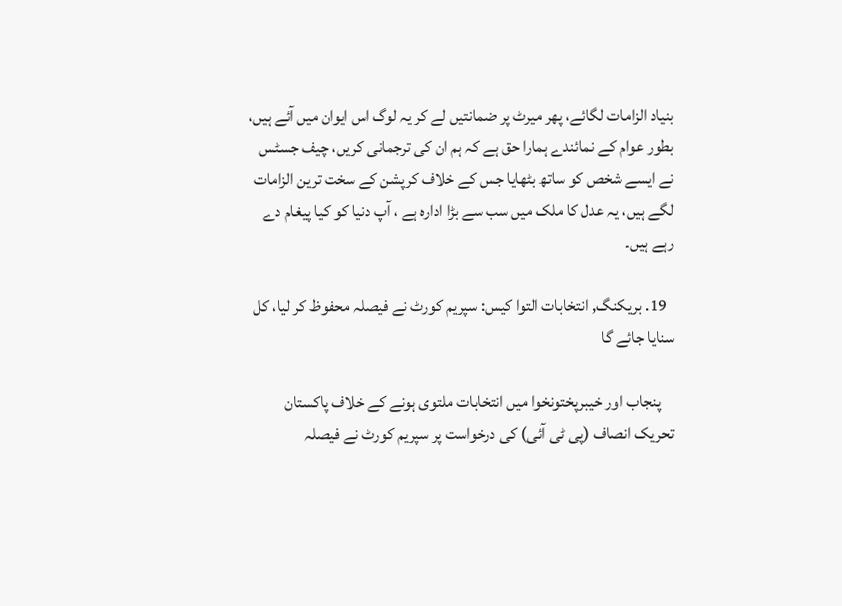بنیاد الزامات لگائے، پھر میرٹ پر ضمانتیں لے کر یہ لوگ اس ایوان میں آئے ہیں، بطور عوام کے نمائندے ہمارا حق ہے کہ ہم ان کی ترجمانی کریں، چیف جسٹس نے ایسے شخص کو ساتھ بٹھایا جس کے خلاف کرپشن کے سخت ترین الزامات لگے ہیں، یہ عدل کا ملک میں سب سے بڑا ادارہ ہے ، آپ دنیا کو کیا پیغام دے رہے ہیں۔

  19. بریکنگ, انتخابات التوا کیس: سپریم کورٹ نے فیصلہ محفوظ کر لیا، کل سنایا جائے گا

    پنجاب اور خیبرپختونخوا میں انتخابات ملتوی ہونے کے خلاف پاکستان تحریک انصاف (پی ٹی آئی) کی درخواست پر سپریم کورٹ نے فیصلہ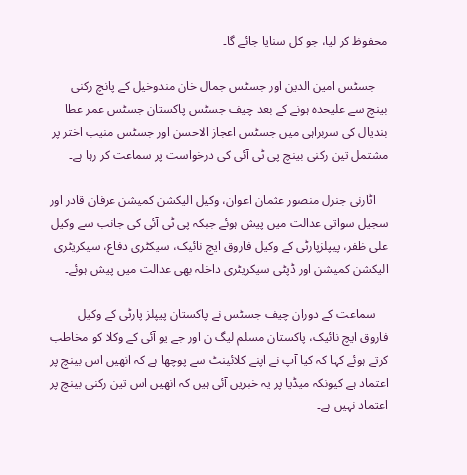محفوظ کر لیا، جو کل سنایا جائے گا۔

    جسٹس امین الدین اور جسٹس جمال خان مندوخیل کے پانچ رکنی بینچ سے علیحدہ ہونے کے بعد چیف جسٹس پاکستان جسٹس عمر عطا بندیال کی سربراہی میں جسٹس اعجاز الاحسن اور جسٹس منیب اختر پر مشتمل تین رکنی بینچ پی ٹی آئی کی درخواست پر سماعت کر رہا ہے۔

    اٹارنی جنرل منصور عثمان اعوان، وکیل الیکشن کمیشن عرفان قادر اور سجیل سواتی عدالت میں پیش ہوئے جبکہ پی ٹی آئی کی جانب سے وکیل علی ظفر، پیپلزپارٹی کے وکیل فاروق ایچ نائیک، سیکٹری دفاع، سیکریٹری الیکشن کمیشن اور ڈپٹی سیکریٹری داخلہ بھی عدالت میں پیش ہوئے۔

    سماعت کے دوران چیف جسٹس نے پاکستان پیپلز پارٹی کے وکیل فاروق ایچ نائیک، پاکستان مسلم لیگ ن اور جے یو آئی کے وکلا کو مخاطب کرتے ہوئے کہا کہ کیا آپ نے اپنے کلائینٹ سے پوچھا ہے کہ انھیں اس بینچ پر اعتماد ہے کیونکہ میڈیا پر یہ خبریں آئی ہیں کہ انھیں اس تین رکنی بینچ پر اعتماد نہیں ہے۔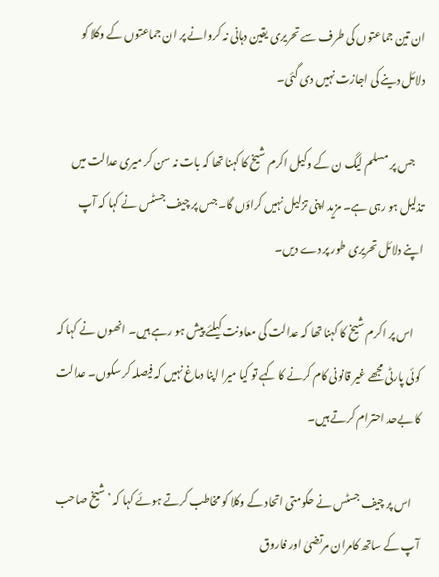ان تین جماعتوں کی طرف سے تحریری یقین دہانی نہ کروانے پر ان جماعتوں کے وکلا کو دلائل دینے کی اجازت نہیں دی گئی۔

    جس پر مسلم لیگ ن کے وکیل اکرم شیخ کا کہنا تھا کہ بات نہ سن کر میری عدالت میں تذلیل ہو رہی ہے۔ مزید اپنی تزلیل نہیں کراؤں گا۔ جس پر چیف جسٹس نے کہا کہ آپ اپنے دلائل تحریری طور پر دے دیں۔

    اس پر اکرم شیخ کا کہنا تھا کہ عدالت کی معاونت کیلئے پیش ہو رہے ہیں۔ انھوں نے کہا کہ کوئی پارٹی مجھے غیر قانونی کام کرنے کا کہے تو کیا میرا اپنا دماغ نہیں کہ فیصلہ کر سکوں۔ عدالت کا بےحد احترام کرتے ہیں۔

    اس پر چیف جسٹس نے حکومتی اتحاد کے وکلا کو مخاطب کرتے ہوئے کہا کہ ’شیخ صاحب آپ کے ساتھ کامران مرتضیٰ اور فاروق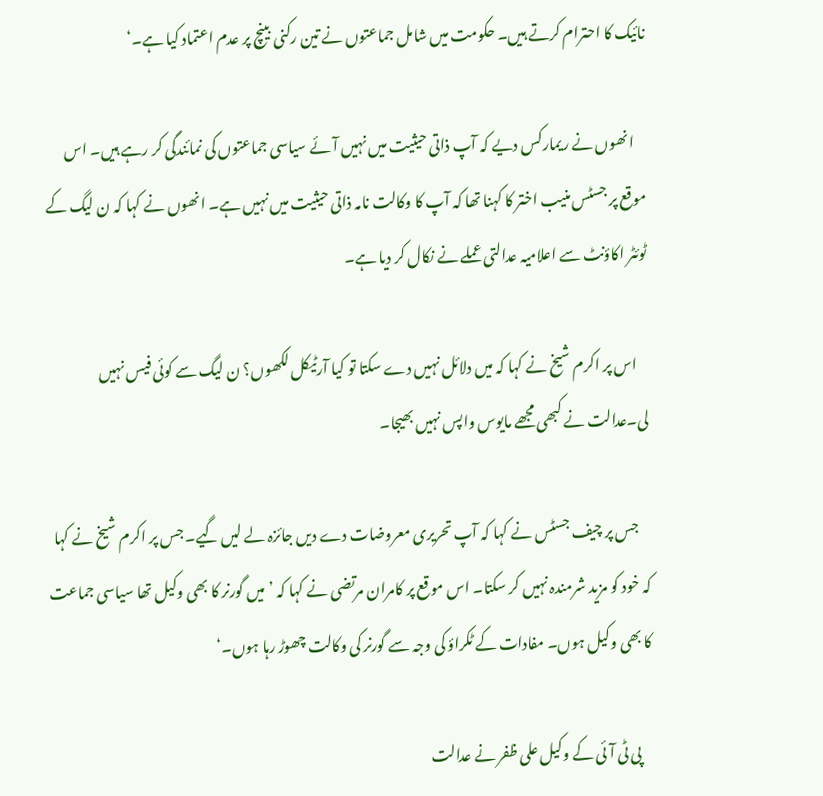نائیک کا احترام کرتے ہیں۔ حکومت میں شامل جماعتوں نے تین رکنی بینچ پر عدم اعتماد کیا ہے۔‘

    انھوں نے ریمارکس دیے کہ آپ ذاتی حیثیت میں نہیں آئے سیاسی جماعتوں کی نمائندگی کر رہے ہیں۔ اس موقع پر جسٹس منیب اختر کا کہنا تھا کہ آپ کا وکالت نامہ ذاتی حیثیت میں نہیں ہے۔ انھوں نے کہا کہ ن لیگ کے ٹوئٹر اکاؤنٹ سے اعلامیہ عدالتی عملے نے نکال کر دیا ہے۔

    اس پر اکرم شیخ نے کہا کہ میں دلائل نہیں دے سکتا تو کیا آرٹیکل لکھوں؟ ن لیگ سے کوئی فیس نہیں لی۔عدالت نے کبھی مجھے مایوس واپس نہیں بھیجا۔

    جس پر چیف جسٹس نے کہا کہ آپ تحریری معروضات دے دیں جائزہ لے لیں گیے۔ جس پر اکرم شیخ نے کہا کہ خود کو مزید شرمندہ نہیں کر سکتا۔ اس موقع پر کامران مرتضی نے کہا کہ ’میں گورنر کا بھی وکیل تھا سیاسی جماعت کا بھی وکیل ہوں۔ مفادات کے ٹکراؤ کی وجہ سے گورنر کی وکالت چھوڑ رہا ہوں۔‘

    پی ٹی آئی کے وکیل علی ظفر نے عدالت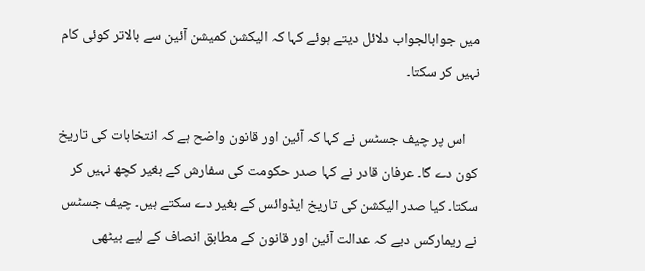میں جوابالجواب دلائل دیتے ہوئے کہا کہ الیکشن کمیشن آئین سے بالاتر کوئی کام نہیں کر سکتا۔

    اس پر چیف جسٹس نے کہا کہ آئین اور قانون واضح ہے کہ انتخابات کی تاریخ کون دے گا۔ عرفان قادر نے کہا صدر حکومت کی سفارش کے بغیر کچھ نہیں کر سکتا۔ کیا صدر الیکشن کی تاریخ ایڈوائس کے بغیر دے سکتے ہیں۔ چیف جسٹس نے ریمارکس دیے کہ عدالت آئین اور قانون کے مطابق انصاف کے لیے بیٹھی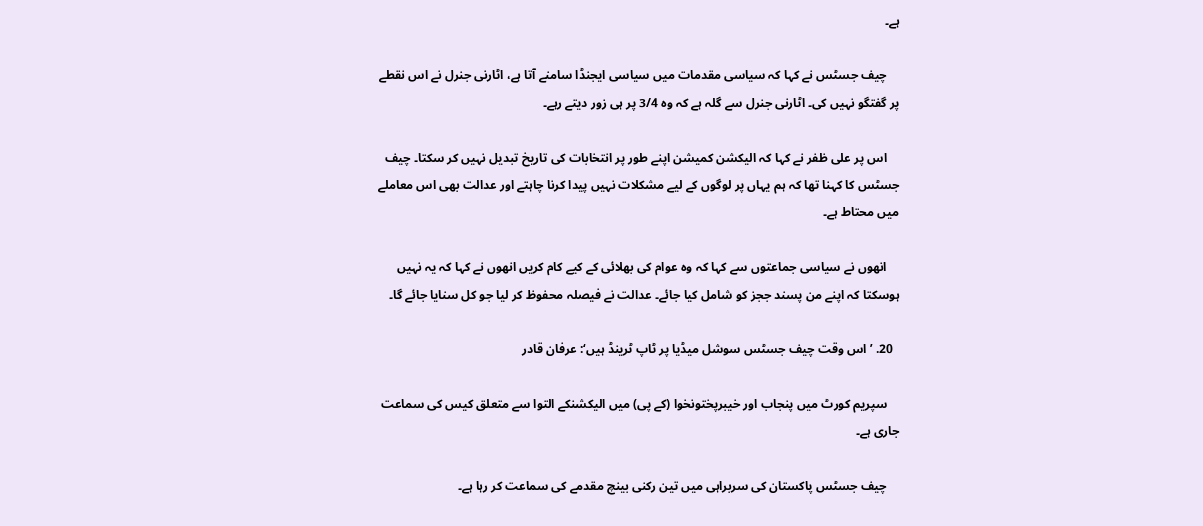ہے۔

    چیف جسٹس نے کہا کہ سیاسی مقدمات میں سیاسی ایجنڈا سامنے آتا ہے، اٹارنی جنرل نے اس نقطے پر گفتگو نہیں کی۔ اٹارنی جنرل سے گلہ ہے کہ وہ 3/4 پر ہی زور دیتے رہے۔

    اس پر علی ظفر نے کہا کہ الیکشن کمیشن اپنے طور پر انتخابات کی تاریخ تبدیل نہیں کر سکتا۔ چیف جسٹس کا کہنا تھا کہ ہم یہاں پر لوگوں کے لیے مشکلات نہیں پیدا کرنا چاہتے اور عدالت بھی اس معاملے میں محتاط ہے۔

    انھوں نے سیاسی جماعتوں سے کہا کہ وہ عوام کی بھلائی کے کیے کام کریں انھوں نے کہا کہ یہ نہیں ہوسکتا کہ اپنے من پسند ججز کو شامل کیا جائے۔ عدالت نے فیصلہ محفوظ کر لیا جو کل سنایا جائے گا۔

  20. ’اس وقت چیف جسٹس سوشل میڈیا پر ٹاپ ٹرینڈ ہیں‘: عرفان قادر

    سپریم کورٹ میں پنجاب اور خیبرپختونخوا (کے پی) میں الیکشنکے التوا سے متعلق کیس کی سماعت جاری ہے۔

    چیف جسٹس پاکستان کی سربراہی میں تین رکنی بینچ مقدمے کی سماعت کر رہا ہے۔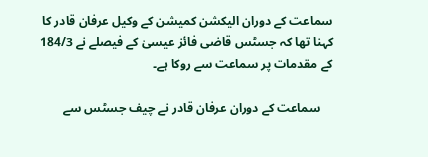سماعت کے دوران الیکشن کمیشن کے وکیل عرفان قادر کا کہنا تھا کہ جسٹس قاضی فائز عیسیٰ کے فیصلے نے 184/3 کے مقدمات پر سماعت سے روکا ہے۔

    سماعت کے دوران عرفان قادر نے چیف جسٹس سے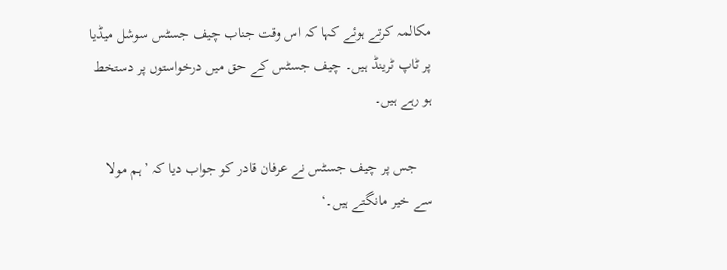مکالمہ کرتے ہوئے کہا کہ اس وقت جناب چیف جسٹس سوشل میڈیا پر ٹاپ ٹرینڈ ہیں۔ چیف جسٹس کے حق میں درخواستوں پر دستخط ہو رہے ہیں۔

    جس پر چیف جسٹس نے عرفان قادر کو جواب دیا کہ ’ہم مولا سے خیر مانگتے ہیں۔‘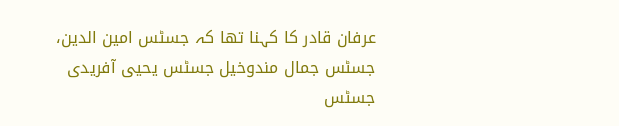عرفان قادر کا کہنا تھا کہ جسٹس امین الدین، جسٹس جمال مندوخیل جسٹس یحیی آفریدی جسٹس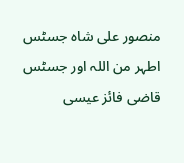منصور علی شاہ جسٹس اطہر من اللہ اور جسٹس قاضی فائز عیسی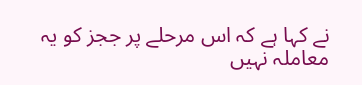نے کہا ہے کہ اس مرحلے پر ججز کو یہ معاملہ نہیں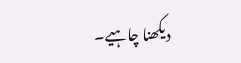دیکھنا چاہیے۔